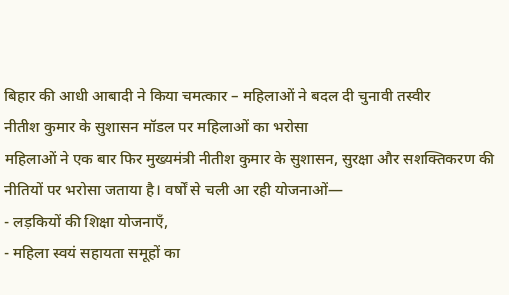बिहार की आधी आबादी ने किया चमत्कार – महिलाओं ने बदल दी चुनावी तस्वीर
नीतीश कुमार के सुशासन मॉडल पर महिलाओं का भरोसा
महिलाओं ने एक बार फिर मुख्यमंत्री नीतीश कुमार के सुशासन, सुरक्षा और सशक्तिकरण की नीतियों पर भरोसा जताया है। वर्षों से चली आ रही योजनाओं—
- लड़कियों की शिक्षा योजनाएँ,
- महिला स्वयं सहायता समूहों का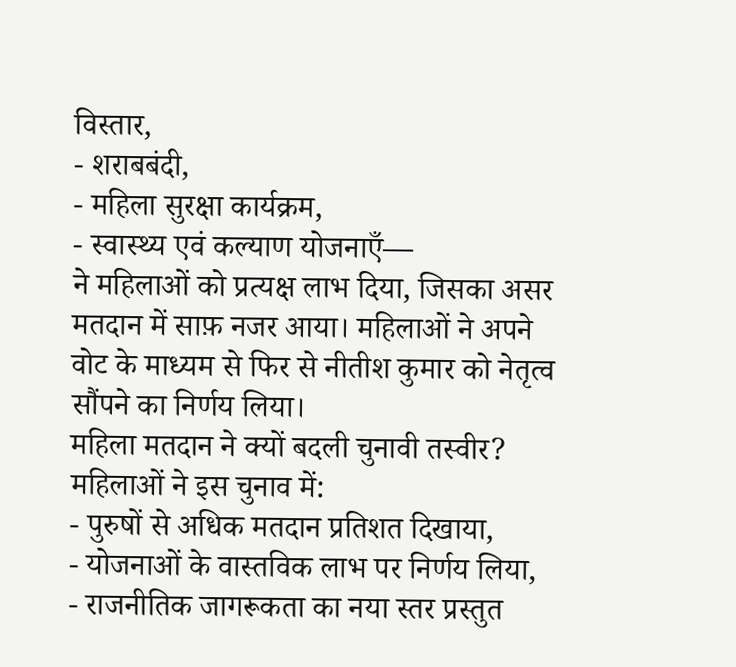विस्तार,
- शराबबंदी,
- महिला सुरक्षा कार्यक्रम,
- स्वास्थ्य एवं कल्याण योजनाएँ—
ने महिलाओं को प्रत्यक्ष लाभ दिया, जिसका असर मतदान में साफ़ नजर आया। महिलाओं ने अपने वोट के माध्यम से फिर से नीतीश कुमार को नेतृत्व सौंपने का निर्णय लिया।
महिला मतदान ने क्यों बदली चुनावी तस्वीर?
महिलाओं ने इस चुनाव में:
- पुरुषों से अधिक मतदान प्रतिशत दिखाया,
- योजनाओं के वास्तविक लाभ पर निर्णय लिया,
- राजनीतिक जागरूकता का नया स्तर प्रस्तुत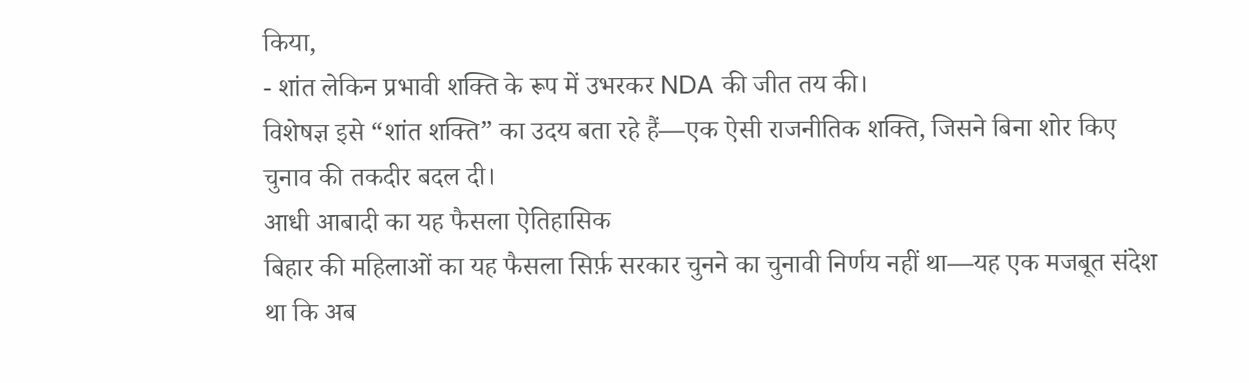किया,
- शांत लेकिन प्रभावी शक्ति के रूप में उभरकर NDA की जीत तय की।
विशेषज्ञ इसे “शांत शक्ति” का उदय बता रहे हैं—एक ऐसी राजनीतिक शक्ति, जिसने बिना शोर किए चुनाव की तकदीर बदल दी।
आधी आबादी का यह फैसला ऐतिहासिक
बिहार की महिलाओं का यह फैसला सिर्फ़ सरकार चुनने का चुनावी निर्णय नहीं था—यह एक मजबूत संदेश था कि अब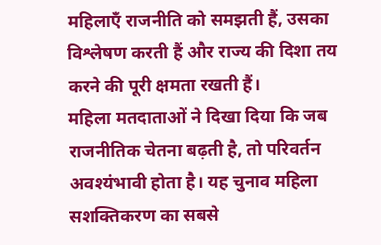महिलाएँ राजनीति को समझती हैं, उसका विश्लेषण करती हैं और राज्य की दिशा तय करने की पूरी क्षमता रखती हैं।
महिला मतदाताओं ने दिखा दिया कि जब राजनीतिक चेतना बढ़ती है, तो परिवर्तन अवश्यंभावी होता है। यह चुनाव महिला सशक्तिकरण का सबसे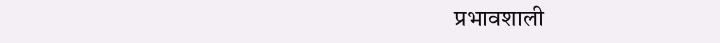प्रभावशाली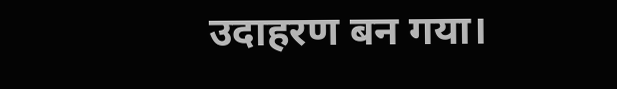उदाहरण बन गया।